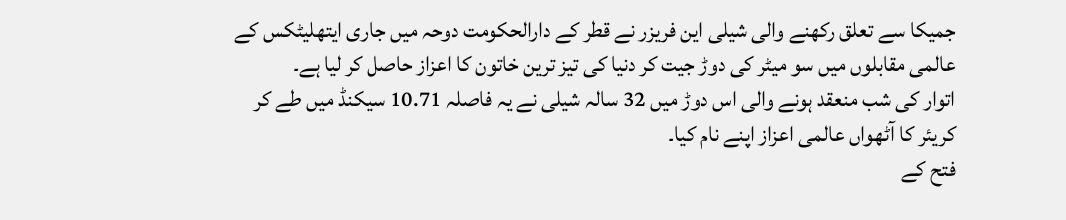جمیکا سے تعلق رکھنے والی شیلی این فریزر نے قطر کے دارالحکومت دوحہ میں جاری ایتھلیٹکس کے عالمی مقابلوں میں سو میٹر کی دوڑ جیت کر دنیا کی تیز ترین خاتون کا اعزاز حاصل کر لیا ہے۔
اتوار کی شب منعقد ہونے والی اس دوڑ میں 32 سالہ شیلی نے یہ فاصلہ 10.71 سیکنڈ میں طے کر کریئر کا آٹھواں عالمی اعزاز اپنے نام کیا۔
فتح کے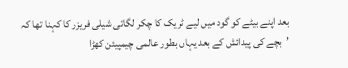بعد اپنے بیٹے کو گود میں لیے ٹریک کا چکر لگاتی شیلی فریزر کا کہنا تھا کہ ’بچے کی پیدائش کے بعد یہاں بطور عالمی چیمپیئن کھڑا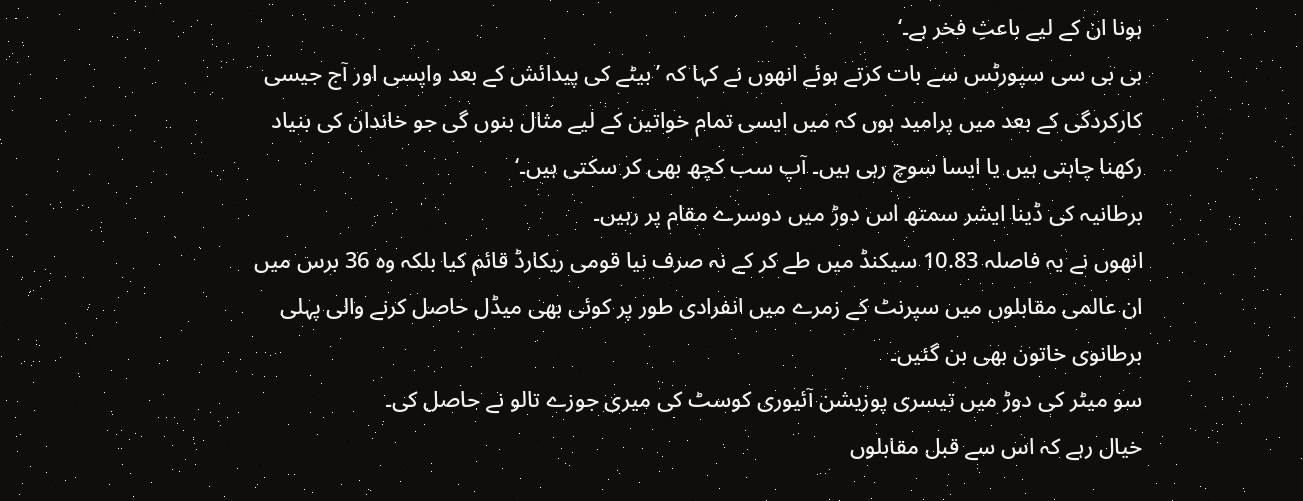ہونا ان کے لیے باعثِ فخر ہے۔‘
بی بی سی سپورٹس سے بات کرتے ہوئے انھوں نے کہا کہ ’بیٹے کی پیدائش کے بعد واپسی اور آج جیسی کارکردگی کے بعد میں پرامید ہوں کہ میں ایسی تمام خواتین کے لیے مثال بنوں گی جو خاندان کی بنیاد رکھنا چاہتی ہیں یا ایسا سوچ رہی ہیں۔ آپ سب کچھ بھی کر سکتی ہیں۔‘
برطانیہ کی ڈینا ایشر سمتھ اس دوڑ میں دوسرے مقام پر رہیں۔
انھوں نے یہ فاصلہ 10.83 سیکنڈ میں طے کر کے نہ صرف نیا قومی ریکارڈ قائم کیا بلکہ وہ 36 برس میں ان عالمی مقابلوں میں سپرنٹ کے زمرے میں انفرادی طور پر کوئی بھی میڈل حاصل کرنے والی پہلی برطانوی خاتون بھی بن گئیں۔
سو میٹر کی دوڑ میں تیسری پوزیشن آئیوری کوسٹ کی میری جوزے تالو نے حاصل کی۔
خیال رہے کہ اس سے قبل مقابلوں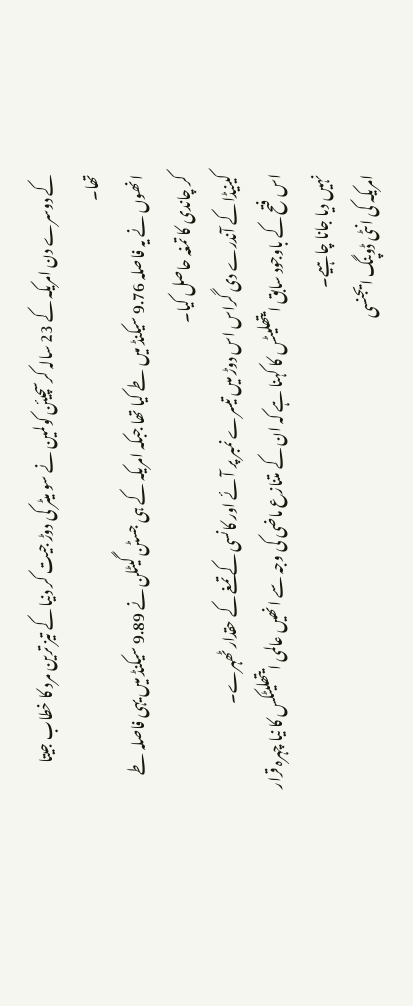کے دوسرے دن امریکہ کے 23 سالہ کرسچیئن کولمین نے سو میٹر کی دوڑ جیت کر دنیا کے تیز ترین مرد کا خطاب جیتا تھا۔
انھوں نے یہ فاصلہ 9.76 سیکنڈ میں طے کیا تھا جبکہ امریکہ کے ہی جسٹن گیٹلن نے 9.89 سیکنڈ میں یہی فاصلہ طے کر چاندی کا تمغہ حاصل کیا۔
کینیڈا کے آندرے دی گراس اس دوڑ میں تیسرے نمبر پر آئے اور کانسی کے تمغے کے حقدار ٹھہرے۔
اس فتح کے باوجود سابق ایتھلیٹس کا کہنا ہے کہ ان کے متنازع ماضی کی وجہ سے انھیں عالمی ایتھلیٹکس کا نیا چہرہ قرار نہیں دیا جانا چاہیے۔
امریکہ کی انٹی ڈوپنگ ایجنسی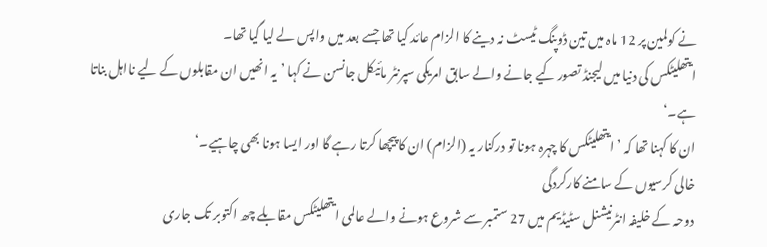نے کولمین پر 12 ماہ میں تین ڈوپنگ ٹیسٹ نہ دینے کا الزام عائد کیا تھا جسے بعد میں واپس لے لیا گیا تھا۔
ایتھلیٹکس کی دنیا میں لیجنڈ تصور کیے جانے والے سابق امریکی سپرنٹر مائیکل جانسن نے کہا ’یہ انھیں ان مقابلوں کے لیے نااہل بناتا ہے۔‘
ان کا کہنا تھا کہ ’ایتھلیٹکس کا چہرہ ہونا تو درکنار یہ (الزام) ان کا پیچھا کرتا رہے گا اور ایسا ہونا بھی چاہیے۔‘
خالی کرسیوں کے سامنے کارکردگی
دوحہ کے خلیفہ انٹرنیشنل سٹیڈیم میں 27 ستمبر سے شروع ہونے والے عالمی ایتھلیٹکس مقابلے چھ اکتوبر تک جاری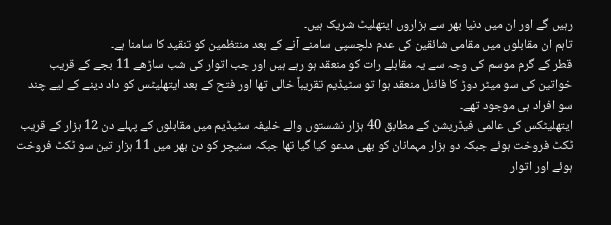رہیں گے اور ان میں دنیا بھر سے ہزاروں ایتھلیٹ شریک ہیں۔
تاہم ان مقابلوں میں مقامی شائقین کی عدم دلچسپی سامنے آنے کے بعد منتظمین کو تنقید کا سامنا ہے۔
قطر کے گرم موسم کی وجہ سے یہ مقابلے رات کو منعقد ہو رہے ہیں اور جب اتوار کی شب ساڑھے 11 بجے کے قریب خواتین کی سو میٹر دوڑ کا فائنل منعقد ہوا تو سٹیڈیم تقریباً خالی تھا اور فتح کے بعد ایتھلیٹس کو داد دینے کے لیے چند سو افراد ہی موجود تھے۔
ایتھلیٹکس کی عالمی فیڈریشن کے مطابق 40 ہزار نشستوں والے خلیفہ سٹیڈیم میں مقابلوں کے پہلے دن 12 ہزار کے قریب ٹکٹ فروخت ہوئے جبکہ دو ہزار مہمانان کو بھی مدعو کیا گیا تھا جبکہ سنیچر کو دن بھر میں 11 ہزار تین سو ٹکٹ فروخت ہوئے اور اتوار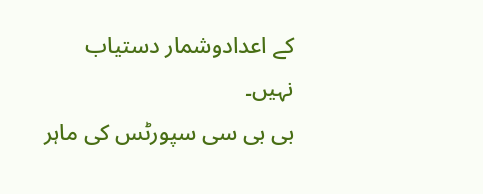کے اعدادوشمار دستیاب نہیں۔
بی بی سی سپورٹس کی ماہر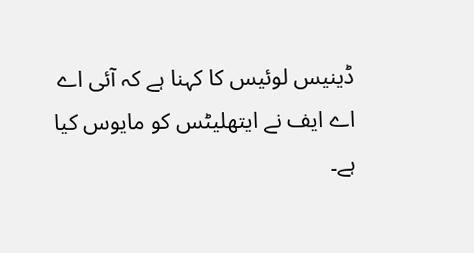ڈینیس لوئیس کا کہنا ہے کہ آئی اے اے ایف نے ایتھلیٹس کو مایوس کیا ہے۔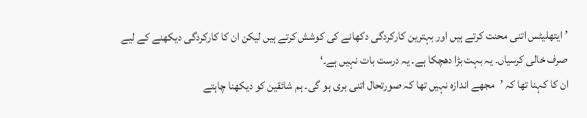’ایتھلیٹس اتنی محنت کرتے ہیں اور بہترین کارکردگی دکھانے کی کوشش کرتے ہیں لیکن ان کا کارکردگی دیکھنے کے لیے صرف خالی کرسیاں۔ یہ بہت بڑا دھچکا ہے۔ یہ درست بات نہیں ہے۔‘
ان کا کہنا تھا کہ ’مجھے اندازہ نہیں تھا کہ صورتحال اتنی بری ہو گی۔ ہم شائقین کو دیکھنا چاہتے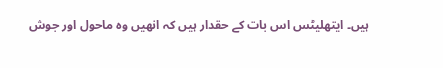ہیں۔ ایتھلیٹس اس بات کے حقدار ہیں کہ انھیں وہ ماحول اور جوش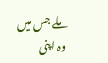ملے جس میں وہ اپنی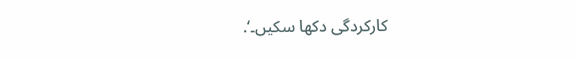کارکردگی دکھا سکیں۔‘.